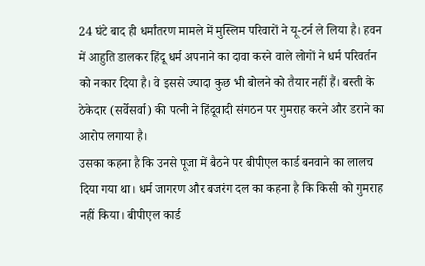24 घंटे बाद ही धर्मांतरण मामले में मुस्लिम परिवारों ने यू-टर्न ले लिया है। हवन में आहुति डालकर हिंदू धर्म अपनाने का दावा करने वाले लोगों ने धर्म परिवर्तन को नकार दिया है। वे इससे ज्यादा कुछ भी बोलने को तैयार नहीं हैं। बस्ती के ठेकेदार (सर्वेसर्वा) की पत्नी ने हिंदूवादी संगठन पर गुमराह करने और डराने का आरोप लगाया है।
उसका कहना है कि उनसे पूजा में बैठने पर बीपीएल कार्ड बनवाने का लालच दिया गया था। धर्म जागरण और बजरंग दल का कहना है कि किसी को गुमराह नहीं किया। बीपीएल कार्ड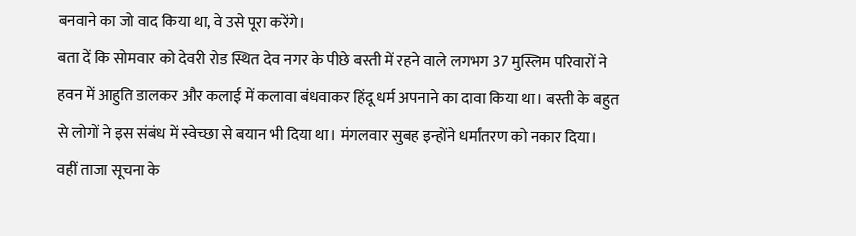बनवाने का जो वाद किया था, वे उसे पूरा करेंगे।
बता दें कि सोमवार को देवरी रोड स्थित देव नगर के पीछे बस्ती में रहने वाले लगभग 37 मुस्लिम परिवारों ने हवन में आहुति डालकर और कलाई में कलावा बंधवाकर हिंदू धर्म अपनाने का दावा किया था। बस्ती के बहुत से लोगों ने इस संबंध में स्वेच्छा से बयान भी दिया था। मंगलवार सुबह इन्होंने धर्मांतरण को नकार दिया।
वहीं ताजा सूचना के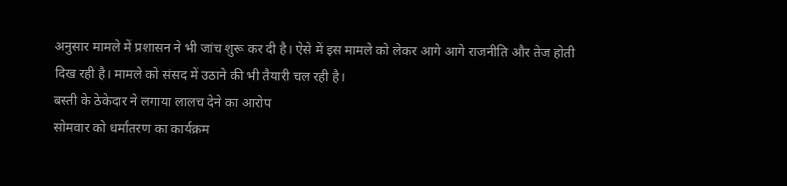अनुसार मामले में प्रशासन ने भी जांच शुरू कर दी है। ऐसे में इस मामले को लेकर आगे आगे राजनीति और तेज होती दिख रही है। मामले को संसद में उठाने की भी तैयारी चल रही है।
बस्ती के ठेकेदार ने लगाया लालच देने का आरोप
सोमवार को धर्मांतरण का कार्यक्रम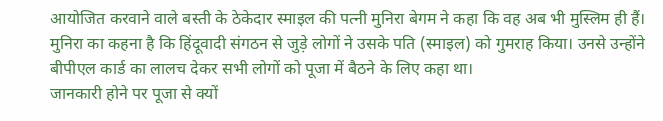आयोजित करवाने वाले बस्ती के ठेकेदार स्माइल की पत्नी मुनिरा बेगम ने कहा कि वह अब भी मुस्लिम ही हैं। मुनिरा का कहना है कि हिंदूवादी संगठन से जुड़े लोगों ने उसके पति (स्माइल) को गुमराह किया। उनसे उन्होंने बीपीएल कार्ड का लालच देकर सभी लोगों को पूजा में बैठने के लिए कहा था।
जानकारी होने पर पूजा से क्यों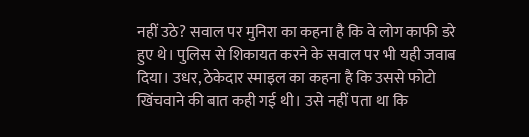नहीं उठे? सवाल पर मुनिरा का कहना है कि वे लोग काफी डरे हुए थे। पुलिस से शिकायत करने के सवाल पर भी यही जवाब दिया। उधर, ठेकेदार स्माइल का कहना है कि उससे फोटो खिंचवाने की बात कही गई थी। उसे नहीं पता था कि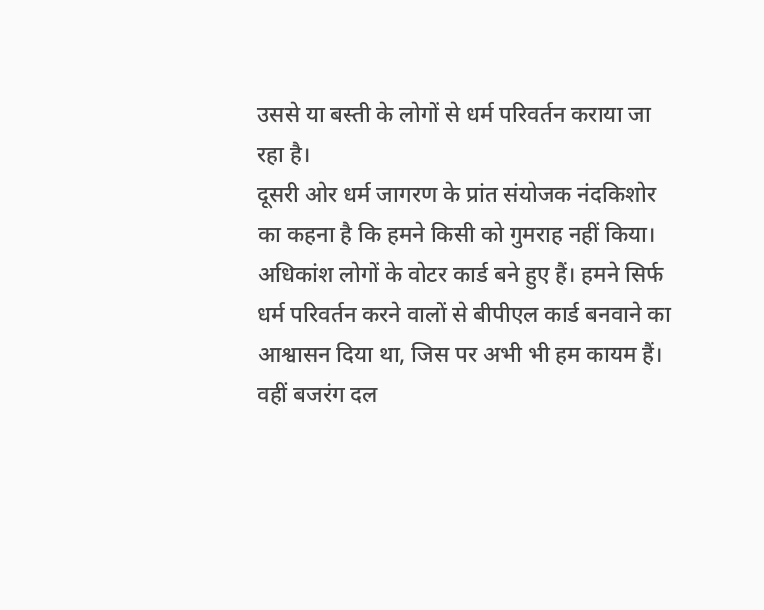उससे या बस्ती के लोगों से धर्म परिवर्तन कराया जा रहा है।
दूसरी ओर धर्म जागरण के प्रांत संयोजक नंदकिशोर का कहना है कि हमने किसी को गुमराह नहीं किया। अधिकांश लोगों के वोटर कार्ड बने हुए हैं। हमने सिर्फ धर्म परिवर्तन करने वालों से बीपीएल कार्ड बनवाने का आश्वासन दिया था, जिस पर अभी भी हम कायम हैं।
वहीं बजरंग दल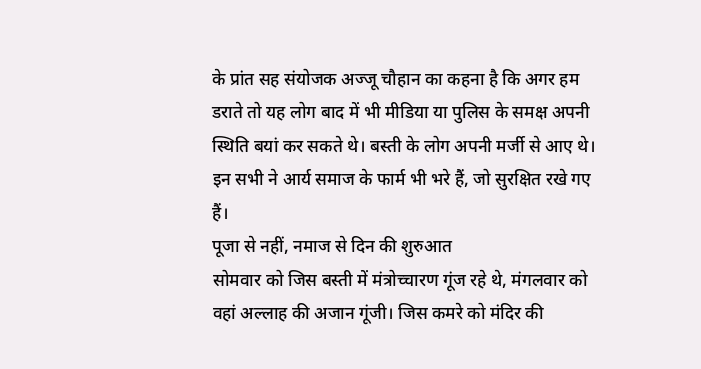के प्रांत सह संयोजक अज्जू चौहान का कहना है कि अगर हम डराते तो यह लोग बाद में भी मीडिया या पुलिस के समक्ष अपनी स्थिति बयां कर सकते थे। बस्ती के लोग अपनी मर्जी से आए थे। इन सभी ने आर्य समाज के फार्म भी भरे हैं, जो सुरक्षित रखे गए हैं।
पूजा से नहीं, नमाज से दिन की शुरुआत
सोमवार को जिस बस्ती में मंत्रोच्चारण गूंज रहे थे, मंगलवार को वहां अल्लाह की अजान गूंजी। जिस कमरे को मंदिर की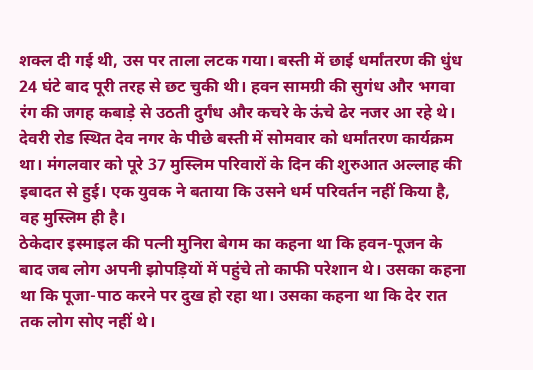शक्ल दी गई थी, उस पर ताला लटक गया। बस्ती में छाई धर्मांतरण की धुंध 24 घंटे बाद पूरी तरह से छट चुकी थी। हवन सामग्री की सुगंध और भगवा रंग की जगह कबाड़े से उठती दुर्गंध और कचरे के ऊंचे ढेर नजर आ रहे थे।
देवरी रोड स्थित देव नगर के पीछे बस्ती में सोमवार को धर्मांतरण कार्यक्रम था। मंगलवार को पूरे 37 मुस्लिम परिवारों के दिन की शुरुआत अल्लाह की इबादत से हुई। एक युवक ने बताया कि उसने धर्म परिवर्तन नहीं किया है, वह मुस्लिम ही है।
ठेकेदार इस्माइल की पत्नी मुनिरा बेगम का कहना था कि हवन-पूजन के बाद जब लोग अपनी झोपड़ियों में पहुंचे तो काफी परेशान थे। उसका कहना था कि पूजा-पाठ करने पर दुख हो रहा था। उसका कहना था कि देर रात तक लोग सोए नहीं थे।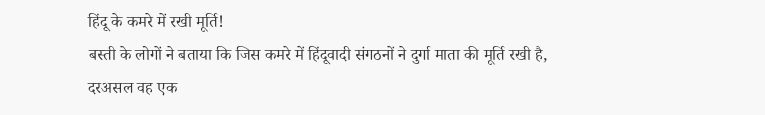हिंदू के कमरे में रखी मूर्ति!
बस्ती के लोगों ने बताया कि जिस कमरे में हिंदूवादी संगठनों ने दुर्गा माता की मूर्ति रखी है, दरअसल वह एक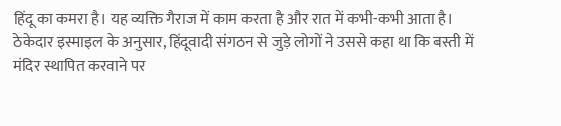हिंदू का कमरा है। यह व्यक्ति गैराज में काम करता है और रात में कभी-कभी आता है। ठेकेदार इस्माइल के अनुसार, हिंदूवादी संगठन से जुड़े लोगों ने उससे कहा था कि बस्ती में मंदिर स्थापित करवाने पर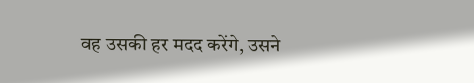वह उसकी हर मदद करेंगे, उसने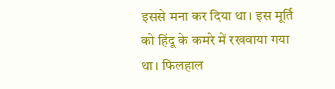इससे मना कर दिया था। इस मूर्ति को हिंदू के कमरे में रखवाया गया था। फिलहाल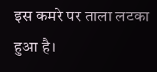इस कमरे पर ताला लटका हुआ है।